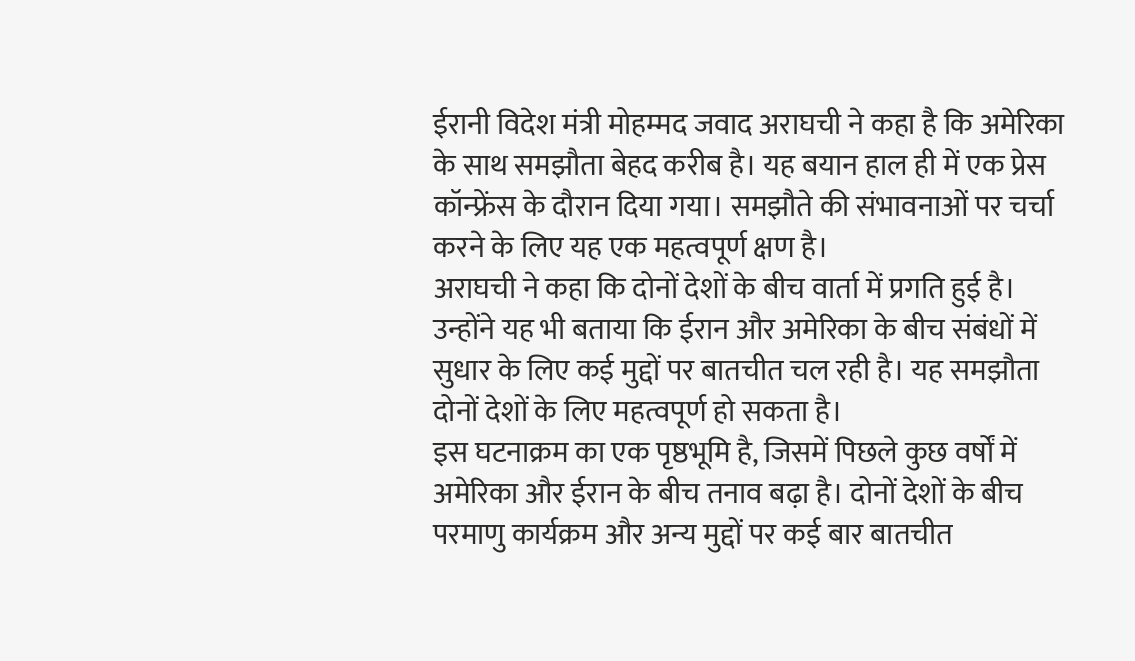ईरानी विदेश मंत्री मोहम्मद जवाद अराघची ने कहा है कि अमेरिका के साथ समझौता बेहद करीब है। यह बयान हाल ही में एक प्रेस कॉन्फ्रेंस के दौरान दिया गया। समझौते की संभावनाओं पर चर्चा करने के लिए यह एक महत्वपूर्ण क्षण है।
अराघची ने कहा कि दोनों देशों के बीच वार्ता में प्रगति हुई है। उन्होंने यह भी बताया कि ईरान और अमेरिका के बीच संबंधों में सुधार के लिए कई मुद्दों पर बातचीत चल रही है। यह समझौता दोनों देशों के लिए महत्वपूर्ण हो सकता है।
इस घटनाक्रम का एक पृष्ठभूमि है, जिसमें पिछले कुछ वर्षों में अमेरिका और ईरान के बीच तनाव बढ़ा है। दोनों देशों के बीच परमाणु कार्यक्रम और अन्य मुद्दों पर कई बार बातचीत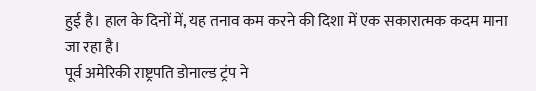हुई है। हाल के दिनों में, यह तनाव कम करने की दिशा में एक सकारात्मक कदम माना जा रहा है।
पूर्व अमेरिकी राष्ट्रपति डोनाल्ड ट्रंप ने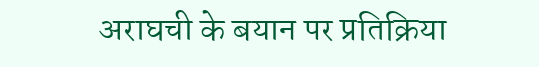अराघची के बयान पर प्रतिक्रिया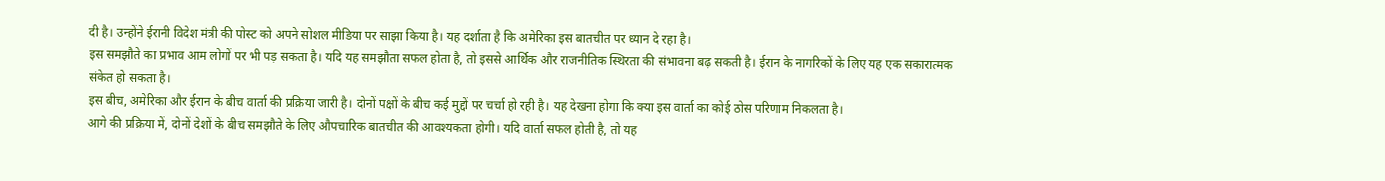दी है। उन्होंने ईरानी विदेश मंत्री की पोस्ट को अपने सोशल मीडिया पर साझा किया है। यह दर्शाता है कि अमेरिका इस बातचीत पर ध्यान दे रहा है।
इस समझौते का प्रभाव आम लोगों पर भी पड़ सकता है। यदि यह समझौता सफल होता है, तो इससे आर्थिक और राजनीतिक स्थिरता की संभावना बढ़ सकती है। ईरान के नागरिकों के लिए यह एक सकारात्मक संकेत हो सकता है।
इस बीच, अमेरिका और ईरान के बीच वार्ता की प्रक्रिया जारी है। दोनों पक्षों के बीच कई मुद्दों पर चर्चा हो रही है। यह देखना होगा कि क्या इस वार्ता का कोई ठोस परिणाम निकलता है।
आगे की प्रक्रिया में, दोनों देशों के बीच समझौते के लिए औपचारिक बातचीत की आवश्यकता होगी। यदि वार्ता सफल होती है, तो यह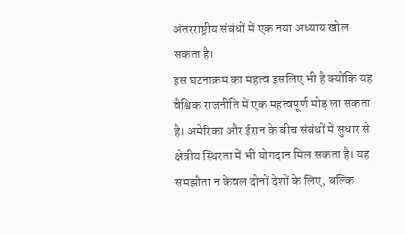अंतरराष्ट्रीय संबंधों में एक नया अध्याय खोल सकता है।
इस घटनाक्रम का महत्व इसलिए भी है क्योंकि यह वैश्विक राजनीति में एक महत्वपूर्ण मोड़ ला सकता है। अमेरिका और ईरान के बीच संबंधों में सुधार से क्षेत्रीय स्थिरता में भी योगदान मिल सकता है। यह समझौता न केवल दोनों देशों के लिए, बल्कि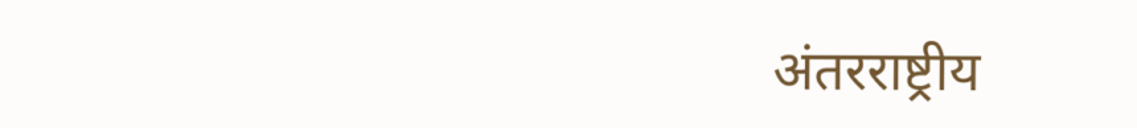अंतरराष्ट्रीय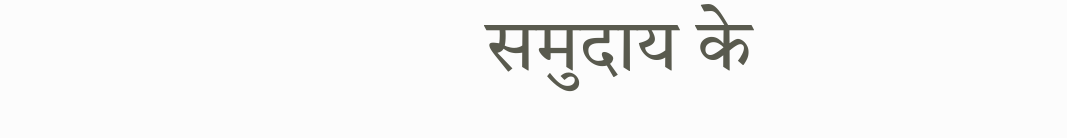समुदाय के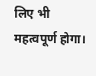लिए भी महत्वपूर्ण होगा।